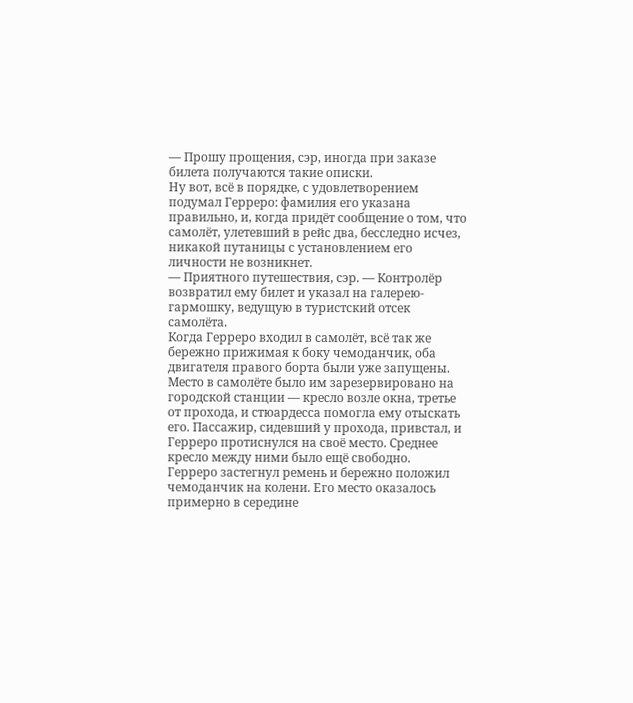— Прошу прощения, сэр, иногда при заказе билета получаются такие описки.
Ну вот, всё в порядке, с удовлетворением подумал Герреро: фамилия его указана правильно, и, когда придёт сообщение о том, что самолёт, улетевший в рейс два, бесследно исчез, никакой путаницы с установлением его личности не возникнет.
— Приятного путешествия, сэр. — Контролёр возвратил ему билет и указал на галерею-гармошку, ведущую в туристский отсек самолёта.
Когда Герреро входил в самолёт, всё так же бережно прижимая к боку чемоданчик, оба двигателя правого борта были уже запущены.
Место в самолёте было им зарезервировано на городской станции — кресло возле окна, третье от прохода, и стюардесса помогла ему отыскать его. Пассажир, сидевший у прохода, привстал, и Герреро протиснулся на своё место. Среднее кресло между ними было ещё свободно.
Герреро застегнул ремень и бережно положил чемоданчик на колени. Его место оказалось примерно в середине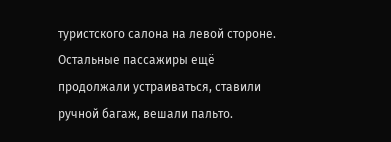туристского салона на левой стороне. Остальные пассажиры ещё продолжали устраиваться, ставили ручной багаж, вешали пальто.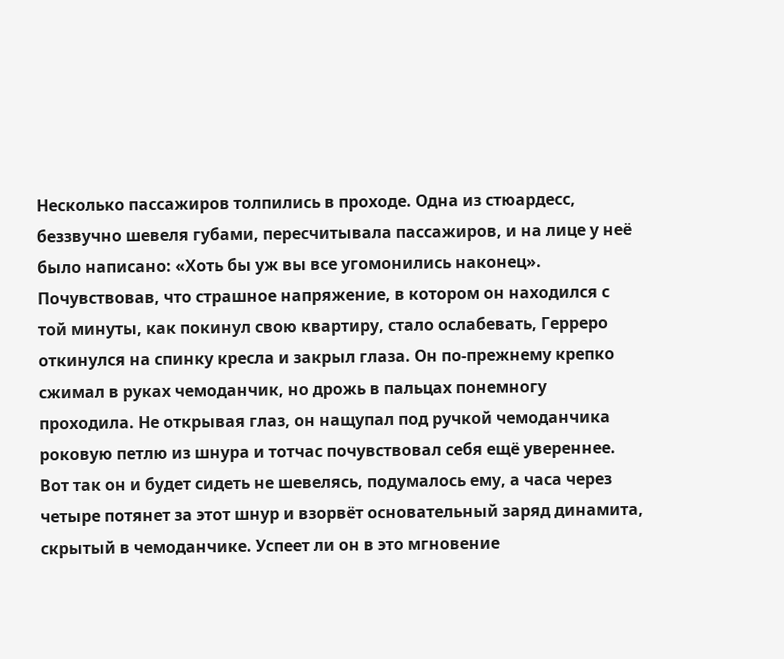Несколько пассажиров толпились в проходе. Одна из стюардесс, беззвучно шевеля губами, пересчитывала пассажиров, и на лице у неё было написано: «Хоть бы уж вы все угомонились наконец».
Почувствовав, что страшное напряжение, в котором он находился с той минуты, как покинул свою квартиру, стало ослабевать, Герреро откинулся на спинку кресла и закрыл глаза. Он по-прежнему крепко сжимал в руках чемоданчик, но дрожь в пальцах понемногу проходила. Не открывая глаз, он нащупал под ручкой чемоданчика роковую петлю из шнура и тотчас почувствовал себя ещё увереннее. Вот так он и будет сидеть не шевелясь, подумалось ему, а часа через четыре потянет за этот шнур и взорвёт основательный заряд динамита, скрытый в чемоданчике. Успеет ли он в это мгновение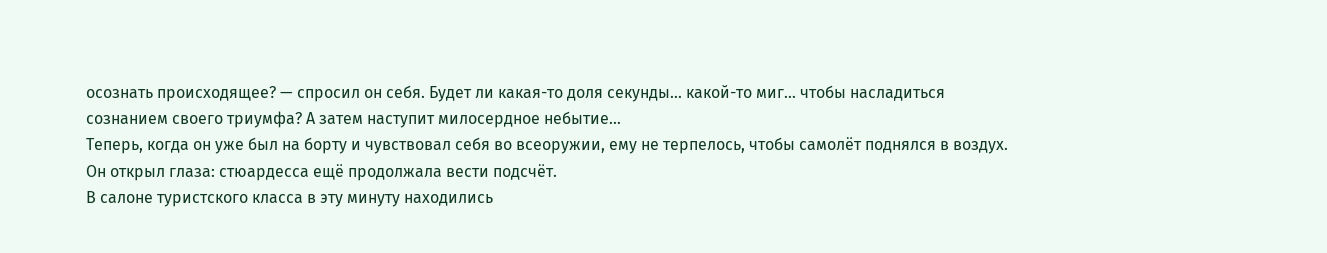осознать происходящее? — спросил он себя. Будет ли какая-то доля секунды… какой-то миг… чтобы насладиться сознанием своего триумфа? А затем наступит милосердное небытие…
Теперь, когда он уже был на борту и чувствовал себя во всеоружии, ему не терпелось, чтобы самолёт поднялся в воздух. Он открыл глаза: стюардесса ещё продолжала вести подсчёт.
В салоне туристского класса в эту минуту находились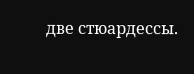две стюардессы.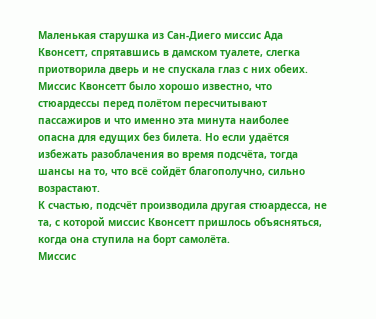Маленькая старушка из Сан-Диего миссис Ада Квонсетт, спрятавшись в дамском туалете, слегка приотворила дверь и не спускала глаз с них обеих.
Миссис Квонсетт было хорошо известно, что стюардессы перед полётом пересчитывают пассажиров и что именно эта минута наиболее опасна для едущих без билета. Но если удаётся избежать разоблачения во время подсчёта, тогда шансы на то, что всё сойдёт благополучно, сильно возрастают.
К счастью, подсчёт производила другая стюардесса, не та, с которой миссис Квонсетт пришлось объясняться, когда она ступила на борт самолёта.
Миссис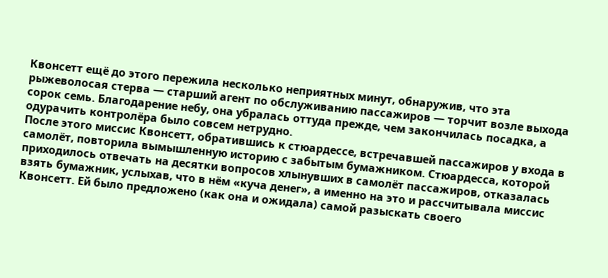Квонсетт ещё до этого пережила несколько неприятных минут, обнаружив, что эта рыжеволосая стерва — старший агент по обслуживанию пассажиров — торчит возле выхода сорок семь. Благодарение небу, она убралась оттуда прежде, чем закончилась посадка, а одурачить контролёра было совсем нетрудно.
После этого миссис Квонсетт, обратившись к стюардессе, встречавшей пассажиров у входа в самолёт, повторила вымышленную историю с забытым бумажником. Стюардесса, которой приходилось отвечать на десятки вопросов хлынувших в самолёт пассажиров, отказалась взять бумажник, услыхав, что в нём «куча денег», а именно на это и рассчитывала миссис Квонсетт. Ей было предложено (как она и ожидала) самой разыскать своего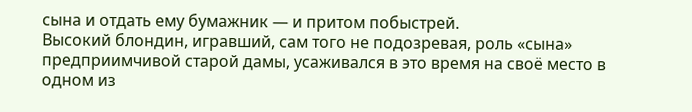сына и отдать ему бумажник — и притом побыстрей.
Высокий блондин, игравший, сам того не подозревая, роль «сына» предприимчивой старой дамы, усаживался в это время на своё место в одном из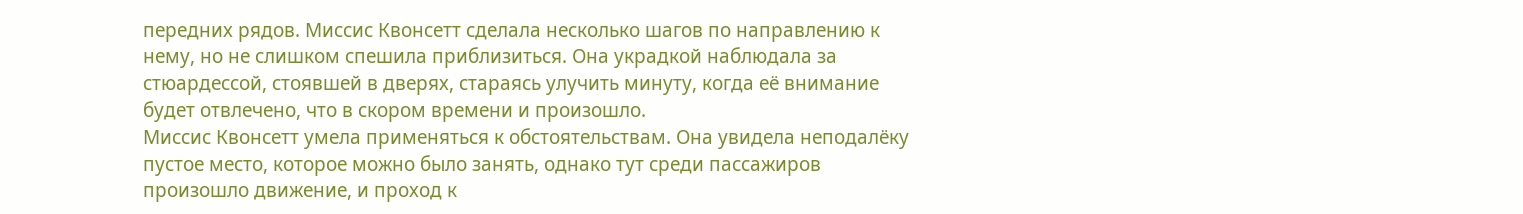передних рядов. Миссис Квонсетт сделала несколько шагов по направлению к нему, но не слишком спешила приблизиться. Она украдкой наблюдала за стюардессой, стоявшей в дверях, стараясь улучить минуту, когда её внимание будет отвлечено, что в скором времени и произошло.
Миссис Квонсетт умела применяться к обстоятельствам. Она увидела неподалёку пустое место, которое можно было занять, однако тут среди пассажиров произошло движение, и проход к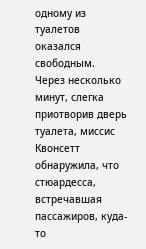одному из туалетов оказался свободным. Через несколько минут, слегка приотворив дверь туалета, миссис Квонсетт обнаружила, что стюардесса, встречавшая пассажиров, куда-то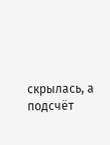скрылась, а подсчёт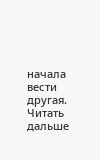начала вести другая.
Читать дальше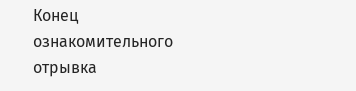Конец ознакомительного отрывка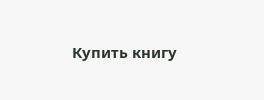Купить книгу